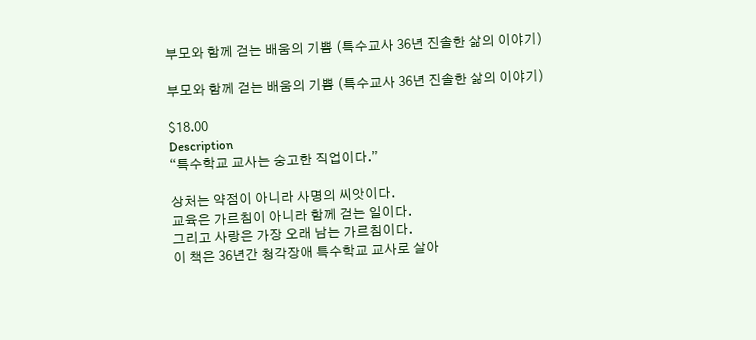부모와 함께 걷는 배움의 기쁨 (특수교사 36년 진솔한 삶의 이야기)

부모와 함께 걷는 배움의 기쁨 (특수교사 36년 진솔한 삶의 이야기)

$18.00
Description
“특수학교 교사는 숭고한 직업이다.”

상처는 약점이 아니라 사명의 씨앗이다.
교육은 가르침이 아니라 함께 걷는 일이다.
그리고 사랑은 가장 오래 남는 가르침이다.
이 책은 36년간 청각장애 특수학교 교사로 살아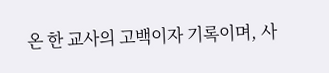온 한 교사의 고백이자 기록이며, 사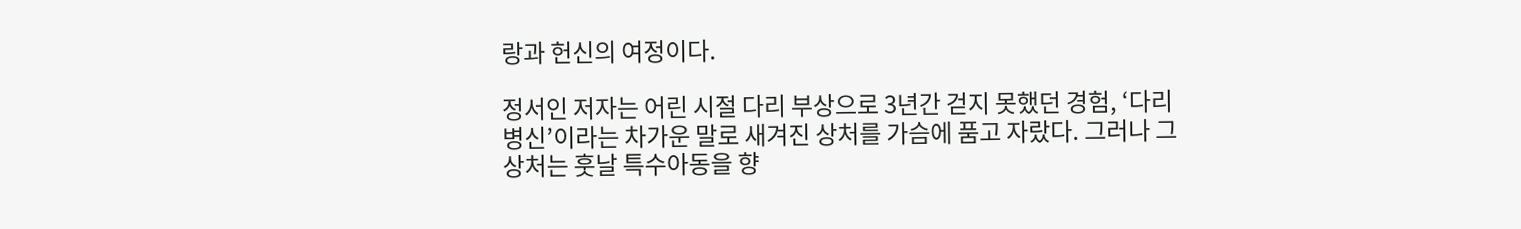랑과 헌신의 여정이다.

정서인 저자는 어린 시절 다리 부상으로 3년간 걷지 못했던 경험, ‘다리 병신’이라는 차가운 말로 새겨진 상처를 가슴에 품고 자랐다. 그러나 그 상처는 훗날 특수아동을 향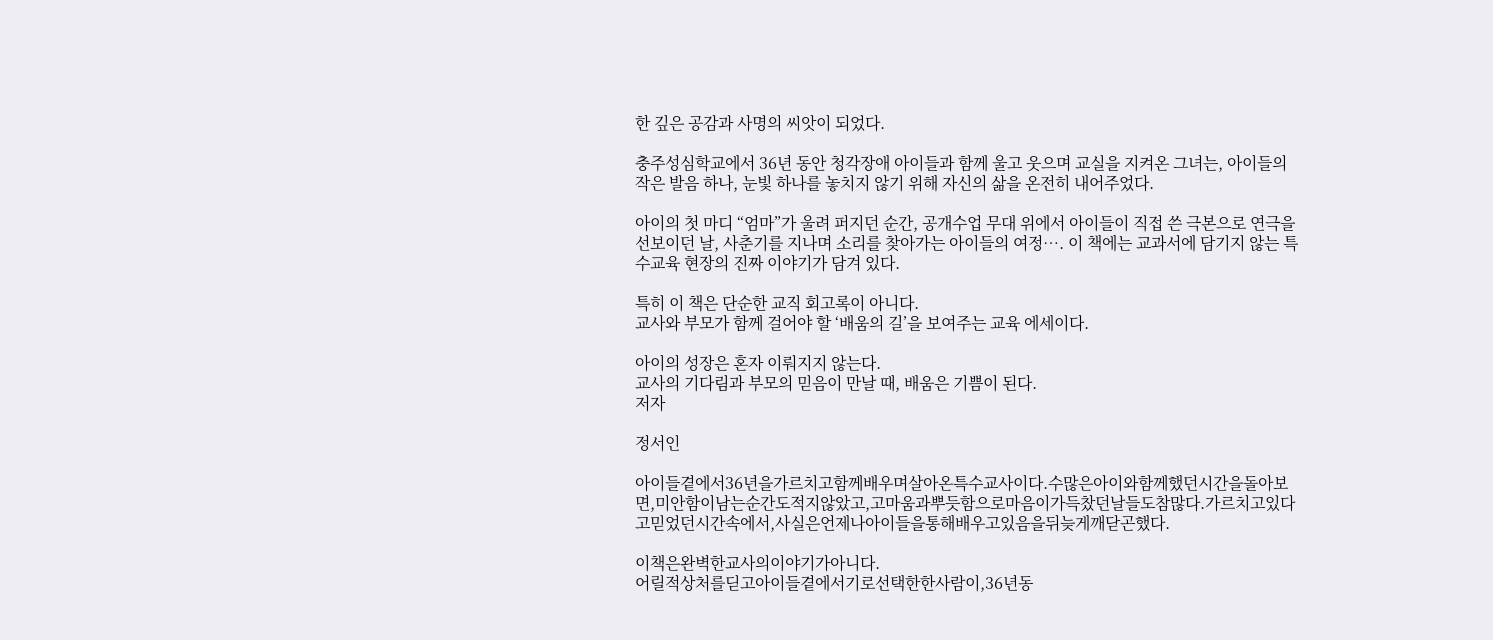한 깊은 공감과 사명의 씨앗이 되었다.

충주성심학교에서 36년 동안 청각장애 아이들과 함께 울고 웃으며 교실을 지켜온 그녀는, 아이들의 작은 발음 하나, 눈빛 하나를 놓치지 않기 위해 자신의 삶을 온전히 내어주었다.

아이의 첫 마디 “엄마”가 울려 퍼지던 순간, 공개수업 무대 위에서 아이들이 직접 쓴 극본으로 연극을 선보이던 날, 사춘기를 지나며 소리를 찾아가는 아이들의 여정…. 이 책에는 교과서에 담기지 않는 특수교육 현장의 진짜 이야기가 담겨 있다.

특히 이 책은 단순한 교직 회고록이 아니다.
교사와 부모가 함께 걸어야 할 ‘배움의 길’을 보여주는 교육 에세이다.

아이의 성장은 혼자 이뤄지지 않는다.
교사의 기다림과 부모의 믿음이 만날 때, 배움은 기쁨이 된다.
저자

정서인

아이들곁에서36년을가르치고함께배우며살아온특수교사이다.수많은아이와함께했던시간을돌아보면,미안함이남는순간도적지않았고,고마움과뿌듯함으로마음이가득찼던날들도참많다.가르치고있다고믿었던시간속에서,사실은언제나아이들을통해배우고있음을뒤늦게깨닫곤했다.

이책은완벽한교사의이야기가아니다.
어릴적상처를딛고아이들곁에서기로선택한한사람이,36년동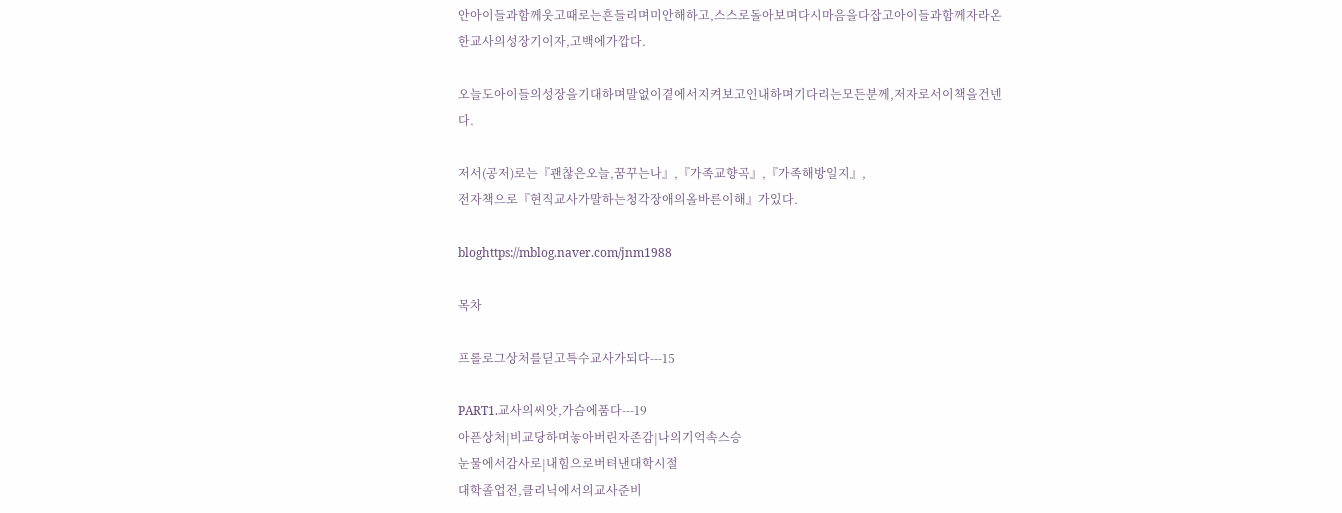안아이들과함께웃고때로는흔들리며미안해하고,스스로돌아보며다시마음을다잡고아이들과함께자라온한교사의성장기이자,고백에가깝다.

오늘도아이들의성장을기대하며말없이곁에서지켜보고인내하며기다리는모든분께,저자로서이책을건넨다.

저서(공저)로는『괜찮은오늘,꿈꾸는나』,『가족교향곡』,『가족해방일지』,
전자책으로『현직교사가말하는청각장애의올바른이해』가있다.

bloghttps://mblog.naver.com/jnm1988

목차

프롤로그상처를딛고특수교사가되다---15

PART1.교사의씨앗,가슴에품다---19
아픈상처|비교당하며놓아버린자존감|나의기억속스승
눈물에서감사로|내힘으로버텨낸대학시절
대학졸업전,클리닉에서의교사준비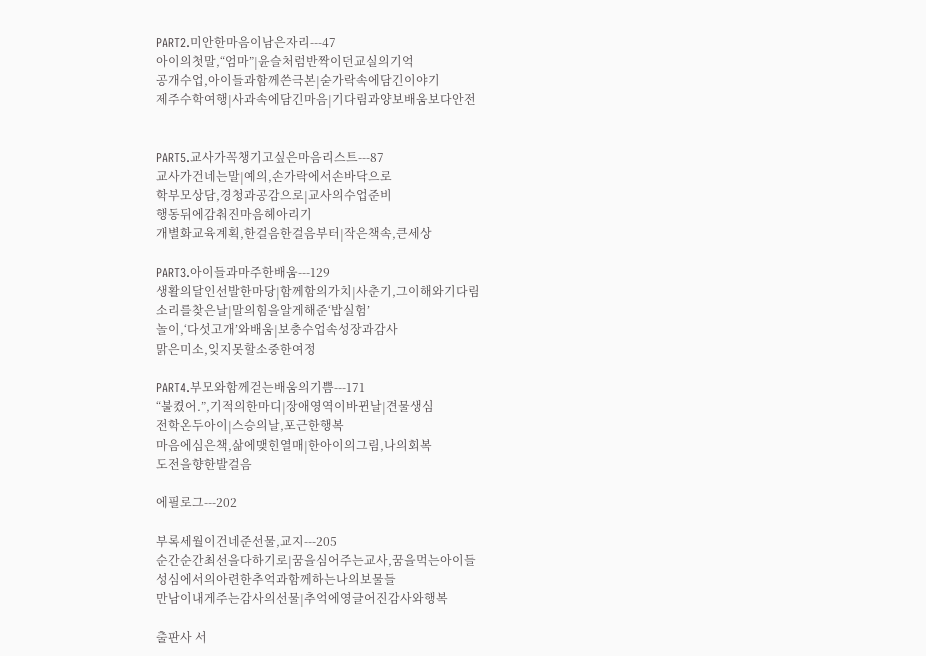PART2.미안한마음이남은자리---47
아이의첫말,“엄마”|윤슬처럼반짝이던교실의기억
공개수업,아이들과함께쓴극본|숟가락속에담긴이야기
제주수학여행|사과속에담긴마음|기다림과양보배움보다안전


PART5.교사가꼭챙기고싶은마음리스트---87
교사가건네는말|예의,손가락에서손바닥으로
학부모상담,경청과공감으로|교사의수업준비
행동뒤에감춰진마음헤아리기
개별화교육계획,한걸음한걸음부터|작은책속,큰세상

PART3.아이들과마주한배움---129
생활의달인선발한마당|함께함의가치|사춘기,그이해와기다림
소리를찾은날|말의힘을알게해준‘밥실험’
놀이,‘다섯고개’와배움|보충수업속성장과감사
맑은미소,잊지못할소중한여정

PART4.부모와함께걷는배움의기쁨---171
“불켰어.”,기적의한마디|장애영역이바뀐날|견물생심
전학온두아이|스승의날,포근한행복
마음에심은책,삶에맺힌열매|한아이의그림,나의회복
도전을향한발걸음

에필로그---202

부록세월이건네준선물,교지---205
순간순간최선을다하기로|꿈을심어주는교사,꿈을먹는아이들
성심에서의아련한추억과함께하는나의보물들
만남이내게주는감사의선물|추억에영글어진감사와행복

출판사 서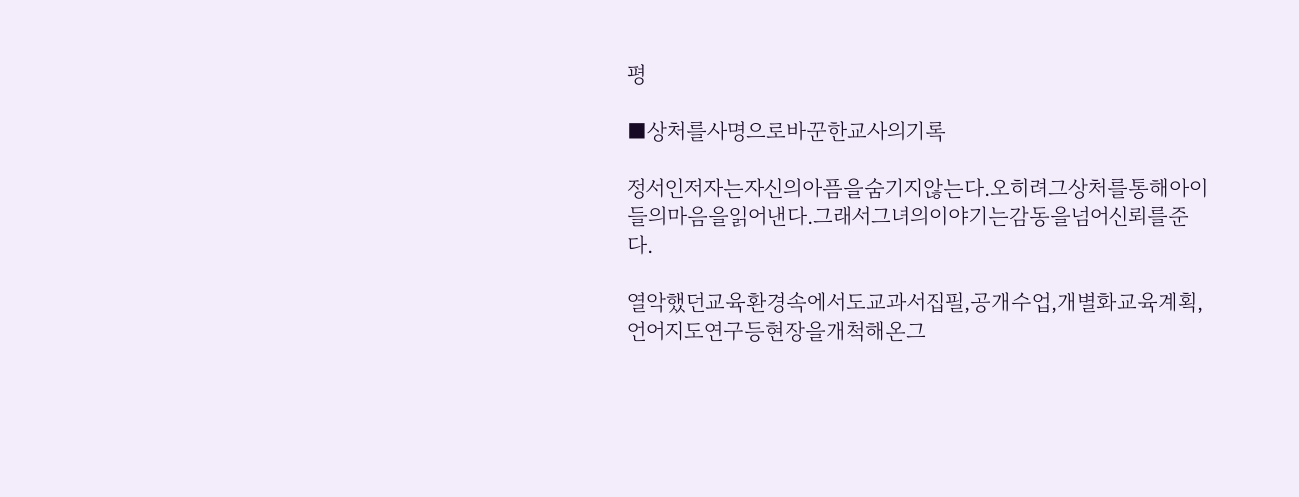평

■상처를사명으로바꾼한교사의기록

정서인저자는자신의아픔을숨기지않는다.오히려그상처를통해아이들의마음을읽어낸다.그래서그녀의이야기는감동을넘어신뢰를준다.

열악했던교육환경속에서도교과서집필,공개수업,개별화교육계획,언어지도연구등현장을개척해온그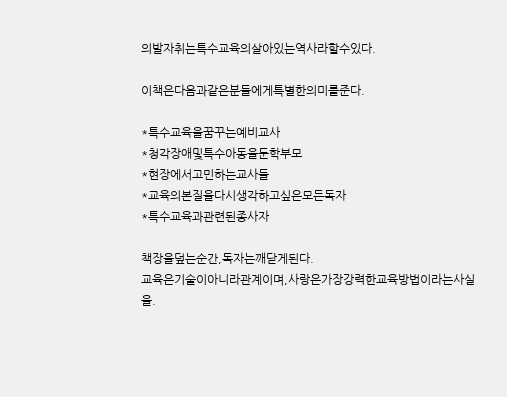의발자취는특수교육의살아있는역사라할수있다.

이책은다음과같은분들에게특별한의미를준다.

*특수교육을꿈꾸는예비교사
*청각장애및특수아동을둔학부모
*현장에서고민하는교사들
*교육의본질을다시생각하고싶은모든독자
*특수교육과관련된종사자

책장을덮는순간,독자는깨닫게된다.
교육은기술이아니라관계이며,사랑은가장강력한교육방법이라는사실을.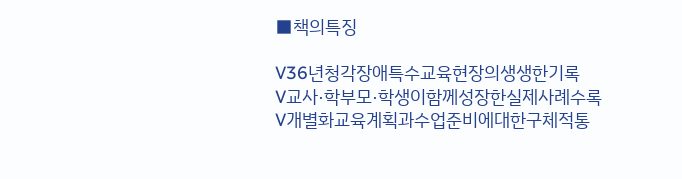■책의특징

V36년청각장애특수교육현장의생생한기록
V교사·학부모·학생이함께성장한실제사례수록
V개별화교육계획과수업준비에대한구체적통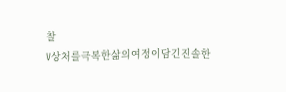찰
V상처를극복한삶의여정이담긴진솔한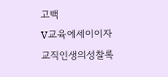고백
V교육에세이이자교직인생의성찰록